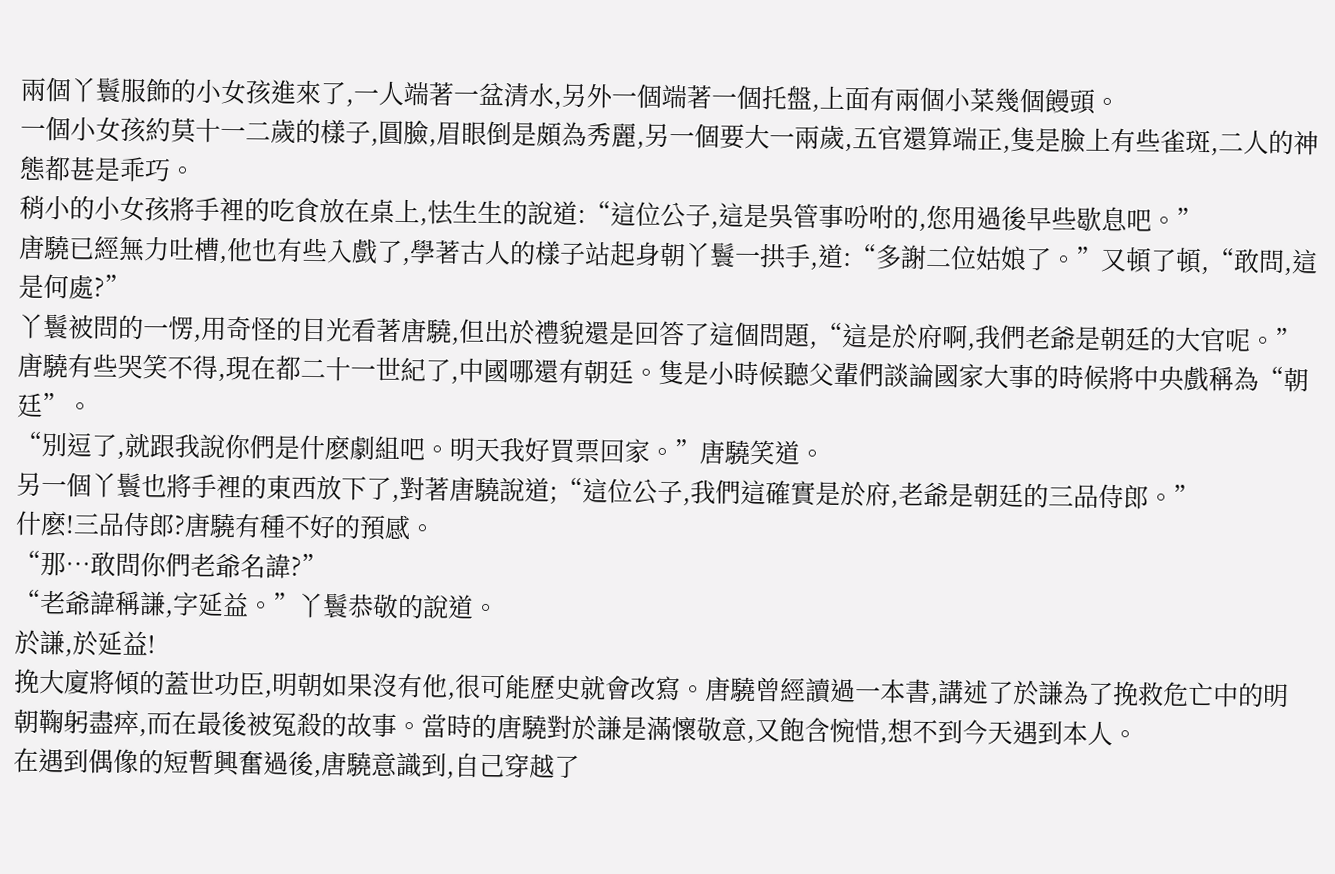兩個丫鬟服飾的小女孩進來了,一人端著一盆清水,另外一個端著一個托盤,上面有兩個小菜幾個饅頭。
一個小女孩約莫十一二歲的樣子,圓臉,眉眼倒是頗為秀麗,另一個要大一兩歲,五官還算端正,隻是臉上有些雀斑,二人的神態都甚是乖巧。
稍小的小女孩將手裡的吃食放在桌上,怯生生的說道:“這位公子,這是吳管事吩咐的,您用過後早些歇息吧。”
唐驍已經無力吐槽,他也有些入戲了,學著古人的樣子站起身朝丫鬟一拱手,道:“多謝二位姑娘了。”又頓了頓,“敢問,這是何處?”
丫鬟被問的一愣,用奇怪的目光看著唐驍,但出於禮貌還是回答了這個問題,“這是於府啊,我們老爺是朝廷的大官呢。”
唐驍有些哭笑不得,現在都二十一世紀了,中國哪還有朝廷。隻是小時候聽父輩們談論國家大事的時候將中央戲稱為“朝廷”。
“別逗了,就跟我說你們是什麽劇組吧。明天我好買票回家。”唐驍笑道。
另一個丫鬟也將手裡的東西放下了,對著唐驍說道;“這位公子,我們這確實是於府,老爺是朝廷的三品侍郎。”
什麽!三品侍郎?唐驍有種不好的預感。
“那…敢問你們老爺名諱?”
“老爺諱稱謙,字延益。”丫鬟恭敬的說道。
於謙,於延益!
挽大廈將傾的蓋世功臣,明朝如果沒有他,很可能歷史就會改寫。唐驍曾經讀過一本書,講述了於謙為了挽救危亡中的明朝鞠躬盡瘁,而在最後被冤殺的故事。當時的唐驍對於謙是滿懷敬意,又飽含惋惜,想不到今天遇到本人。
在遇到偶像的短暫興奮過後,唐驍意識到,自己穿越了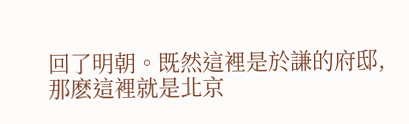回了明朝。既然這裡是於謙的府邸,那麽這裡就是北京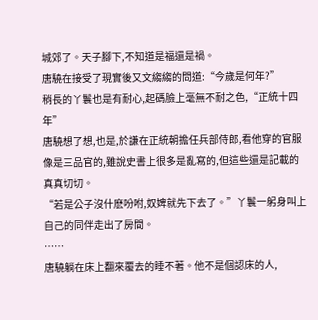城郊了。天子腳下,不知道是福還是禍。
唐驍在接受了現實後又文縐縐的問道:“今歲是何年?”
稍長的丫鬟也是有耐心,起碼臉上毫無不耐之色,“正統十四年”
唐驍想了想,也是,於謙在正統朝擔任兵部侍郎,看他穿的官服像是三品官的,雖說史書上很多是亂寫的,但這些還是記載的真真切切。
“若是公子沒什麽吩咐,奴婢就先下去了。”丫鬟一躬身叫上自己的同伴走出了房間。
……
唐驍躺在床上翻來覆去的睡不著。他不是個認床的人,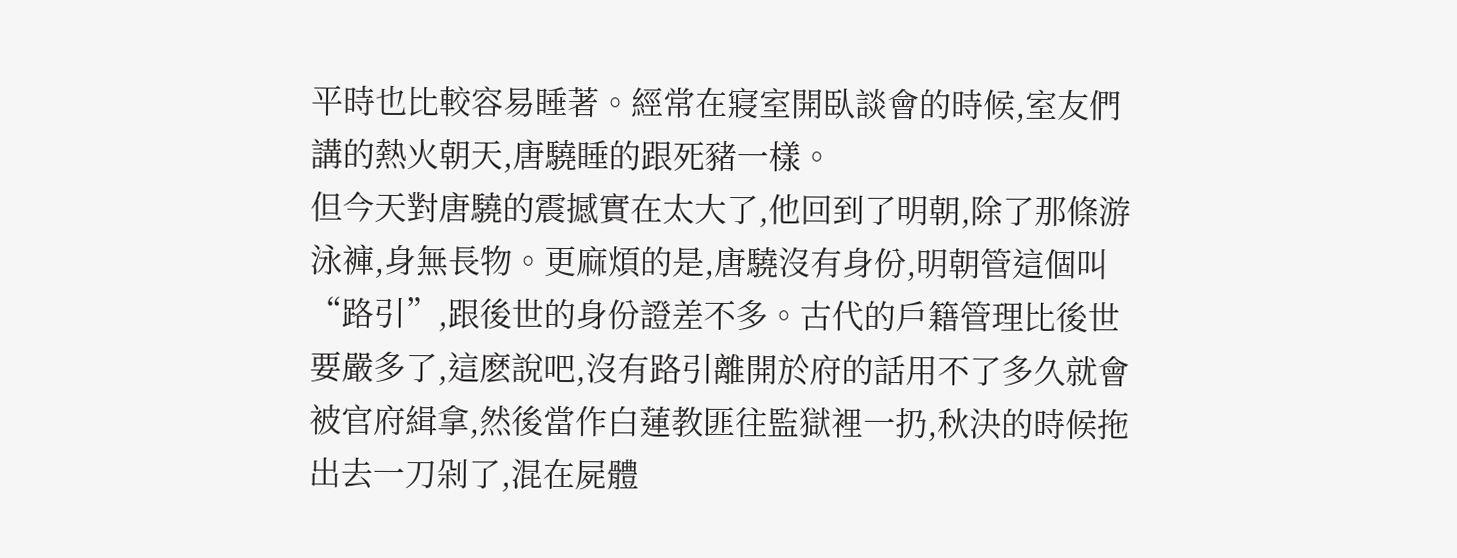平時也比較容易睡著。經常在寢室開臥談會的時候,室友們講的熱火朝天,唐驍睡的跟死豬一樣。
但今天對唐驍的震撼實在太大了,他回到了明朝,除了那條游泳褲,身無長物。更麻煩的是,唐驍沒有身份,明朝管這個叫“路引”,跟後世的身份證差不多。古代的戶籍管理比後世要嚴多了,這麽說吧,沒有路引離開於府的話用不了多久就會被官府緝拿,然後當作白蓮教匪往監獄裡一扔,秋決的時候拖出去一刀剁了,混在屍體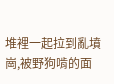堆裡一起拉到亂墳崗,被野狗啃的面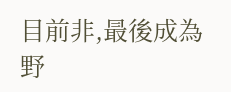目前非,最後成為野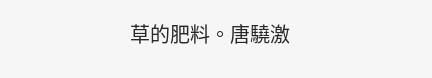草的肥料。唐驍激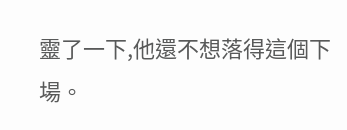靈了一下,他還不想落得這個下場。